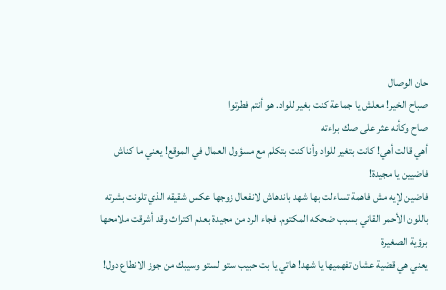حان الوصال
صباح الخير! معلش يا جماعة كنت بغير للواد. هو أنتم فطرتوا
صاح وكأنه عثر على صك براءته
أهي قالت أهي! كانت بتغير للواد وأنا كنت بتكلم مع مسؤول العمال في الموقع! يعني ما كناش فاضيين يا مجيدة!
فاضين لإيه مش فاهمة تساءلت بها شهد باندهاش لانفعال زوجها عكس شقيقه الذي تلونت بشرته باللون الأحمر القاني بسبب ضحكه المكتوم. فجاء الرد من مجيدة بعدم اكتراث وقد أشرقت ملامحها برؤية الصغيرة
يعني هي قضية عشان تفهميها يا شهد! هاتي يا بت حبيب ستو لستو وسيبك من جوز الانطاع دول!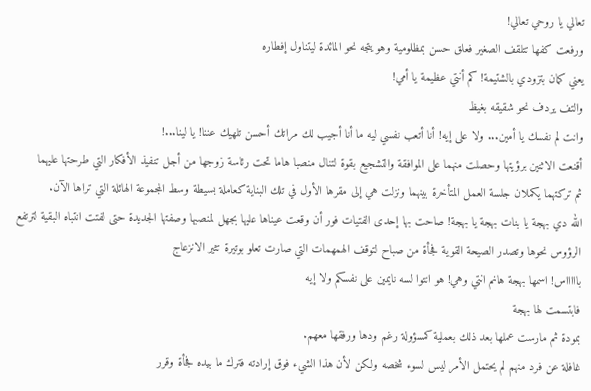تعالي يا روحي تعالي!
ورفعت كفها تتلقف الصغير فعلق حسن بمظلومية وهو يتجه نحو المائدة ليتناول إفطاره
يعني كمان بتزودي بالشتيمة! كم أنتي عظيمة يا أمي!
والتف يردف نحو شقيقه بغيظ
وانت لم نفسك يا أمين... ولا على إيه! أنا أتعب نفسي ليه ما أنا أجيب لك مراتك أحسن تلهيك عننا! يا لينا...!
أقنعت الاثنين برؤيتها وحصلت منهما على الموافقة والتشجيع بقوة لتنال منصبا هاما تحت رئاسة زوجها من أجل تنفيذ الأفكار التي طرحتها عليهما
ثم تركتهما يكملان جلسة العمل المتأخرة بينهما ونزلت هي إلى مقرها الأول في تلك البناية كعاملة بسيطة وسط المجموعة الهائلة التي تراها الآن.
الله دي بهجة يا بنات بهجة يا بهجة! صاحت بها إحدى الفتيات فور أن وقعت عيناها عليها بجهل لمنصبها وصفتها الجديدة حتى لفتت انتباه البقية لترتفع الرؤوس نحوها وتصدر الصيحة القوية فجأة من صباح لتوقف الهمهمات التي صارت تعلو بوتيرة تثير الانزعاج
باااااس! اسمها بهجة هانم انتي وهي! هو انتوا لسه نايمين على نفسكم ولا إيه
فابتسمت لها بهجة
بمودة ثم مارست عملها بعد ذلك بعملية كمسؤولة رغم ودها ورفقها معهم.
غافلة عن فرد منهم لم يحتمل الأمر ليس لسوء شخصه ولكن لأن هذا الشيء فوق إرادته فترك ما بيده فجأة وقرر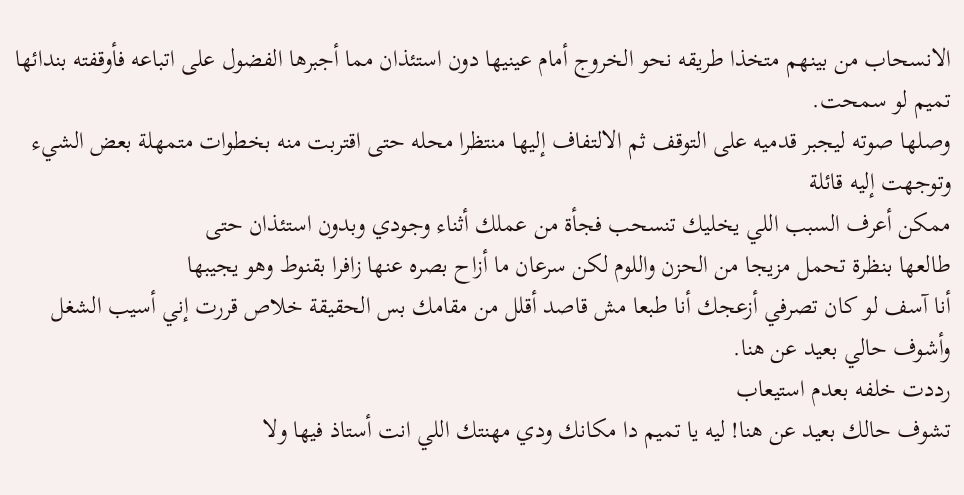الانسحاب من بينهم متخذا طريقه نحو الخروج أمام عينيها دون استئذان مما أجبرها الفضول على اتباعه فأوقفته بندائها
تميم لو سمحت.
وصلها صوته ليجبر قدميه على التوقف ثم الالتفاف إليها منتظرا محله حتى اقتربت منه بخطوات متمهلة بعض الشيء وتوجهت إليه قائلة
ممكن أعرف السبب اللي يخليك تنسحب فجأة من عملك أثناء وجودي وبدون استئذان حتى
طالعها بنظرة تحمل مزيجا من الحزن واللوم لكن سرعان ما أزاح بصره عنها زافرا بقنوط وهو يجيبها
أنا آسف لو كان تصرفي أزعجك أنا طبعا مش قاصد أقلل من مقامك بس الحقيقة خلاص قررت إني أسيب الشغل وأشوف حالي بعيد عن هنا.
رددت خلفه بعدم استيعاب
تشوف حالك بعيد عن هنا! ليه يا تميم دا مكانك ودي مهنتك اللي انت أستاذ فيها ولا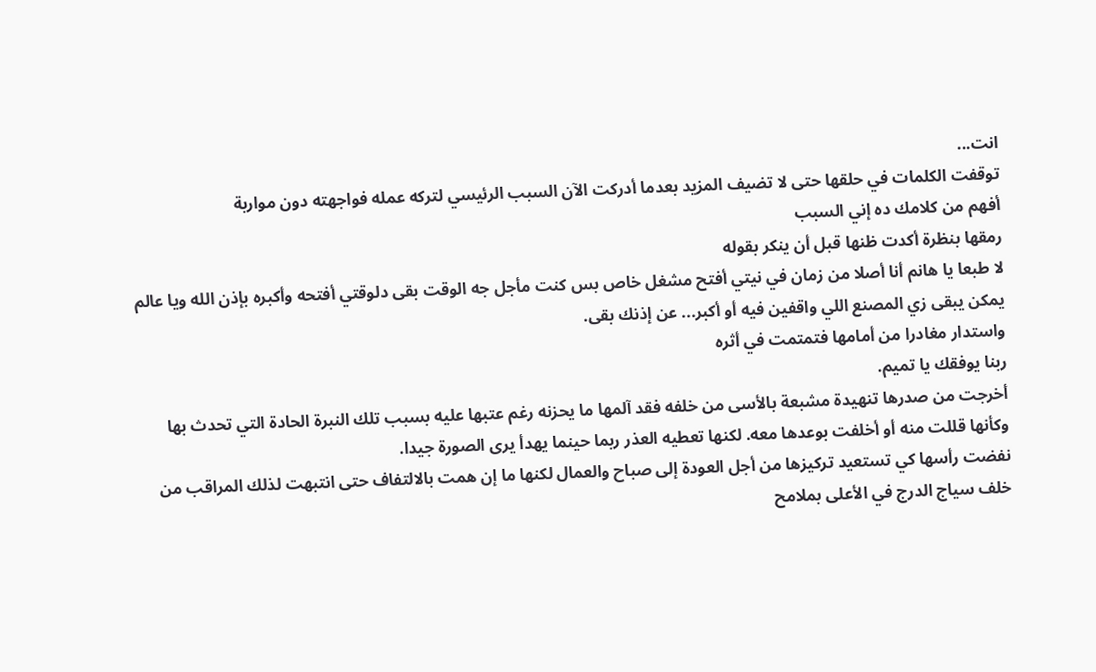انت...
توقفت الكلمات في حلقها حتى لا تضيف المزيد بعدما أدركت الآن السبب الرئيسي لتركه عمله فواجهته دون مواربة
أفهم من كلامك ده إني السبب
رمقها بنظرة أكدت ظنها قبل أن ينكر بقوله
لا طبعا يا هانم أنا أصلا من زمان في نيتي أفتح مشغل خاص بس كنت مأجل جه الوقت بقى دلوقتي أفتحه وأكبره بإذن الله ويا عالم يمكن يبقى زي المصنع اللي واقفين فيه أو أكبر... عن إذنك بقى.
واستدار مغادرا من أمامها فتمتمت في أثره
ربنا يوفقك يا تميم.
أخرجت من صدرها تنهيدة مشبعة بالأسى من خلفه فقد آلمها ما يحزنه رغم عتبها عليه بسبب تلك النبرة الحادة التي تحدث بها وكأنها قللت منه أو أخلفت بوعدها معه. لكنها تعطيه العذر ربما حينما يهدأ يرى الصورة جيدا.
نفضت رأسها كي تستعيد تركيزها من أجل العودة إلى صباح والعمال لكنها ما إن همت بالالتفاف حتى انتبهت لذلك المراقب من خلف سياج الدرج في الأعلى بملامح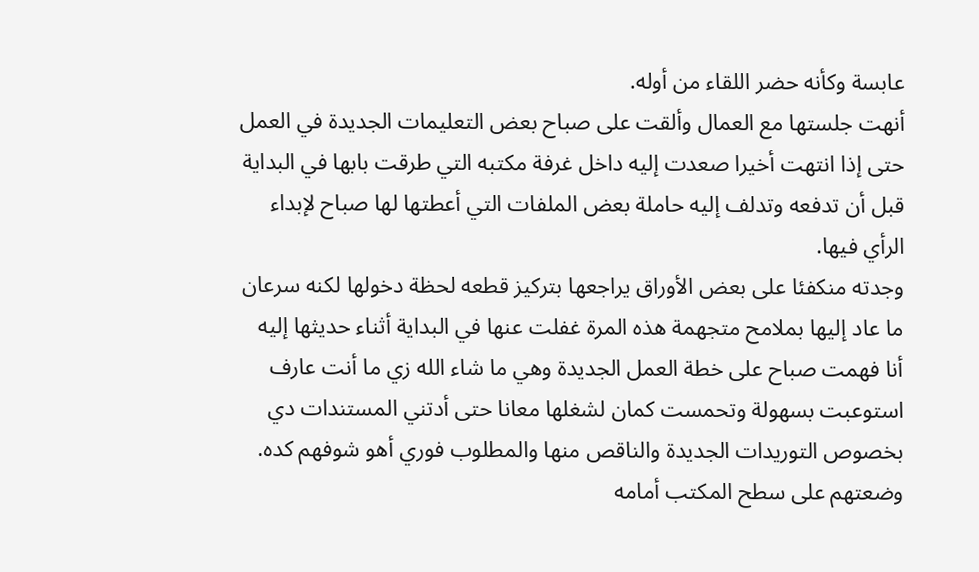عابسة وكأنه حضر اللقاء من أوله.
أنهت جلستها مع العمال وألقت على صباح بعض التعليمات الجديدة في العمل حتى إذا انتهت أخيرا صعدت إليه داخل غرفة مكتبه التي طرقت بابها في البداية قبل أن تدفعه وتدلف إليه حاملة بعض الملفات التي أعطتها لها صباح لإبداء الرأي فيها.
وجدته منكفئا على بعض الأوراق يراجعها بتركيز قطعه لحظة دخولها لكنه سرعان ما عاد إليها بملامح متجهمة هذه المرة غفلت عنها في البداية أثناء حديثها إليه
أنا فهمت صباح على خطة العمل الجديدة وهي ما شاء الله زي ما أنت عارف استوعبت بسهولة وتحمست كمان لشغلها معانا حتى أدتني المستندات دي بخصوص التوريدات الجديدة والناقص منها والمطلوب فوري أهو شوفهم كده.
وضعتهم على سطح المكتب أمامه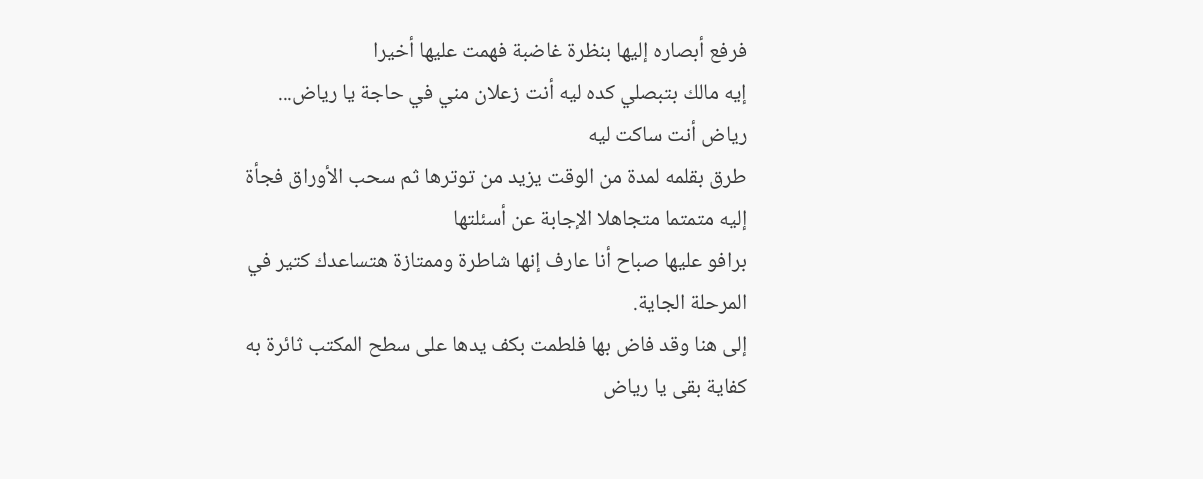فرفع أبصاره إليها بنظرة غاضبة فهمت عليها أخيرا
إيه مالك بتبصلي كده ليه أنت زعلان مني في حاجة يا رياض... رياض أنت ساكت ليه
طرق بقلمه لمدة من الوقت يزيد من توترها ثم سحب الأوراق فجأة إليه متمتما متجاهلا الإجابة عن أسئلتها
برافو عليها صباح أنا عارف إنها شاطرة وممتازة هتساعدك كتير في المرحلة الجاية.
إلى هنا وقد فاض بها فلطمت بكف يدها على سطح المكتب ثائرة به
كفاية بقى يا رياض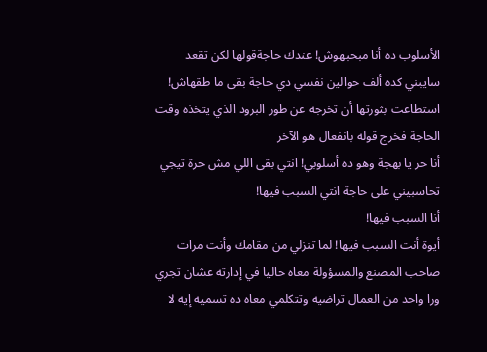الأسلوب ده أنا مبحبهوش! عندك حاجةقولها لكن تقعد سايبني كده ألف حوالين نفسي دي حاجة بقى ما طقهاش!
استطاعت بثورتها أن تخرجه عن طور البرود الذي يتخذه وقت الحاجة فخرج قوله بانفعال هو الآخر
أنا حر يا بهجة وهو ده أسلوبي! انتي بقى اللي مش حرة تيجي تحاسبيني على حاجة انتي السبب فيها!
أنا السبب فيها!
أيوة أنت السبب فيها! لما تنزلي من مقامك وأنت مرات صاحب المصنع والمسؤولة معاه حاليا في إدارته عشان تجري ورا واحد من العمال تراضيه وتتكلمي معاه ده تسميه إيه لا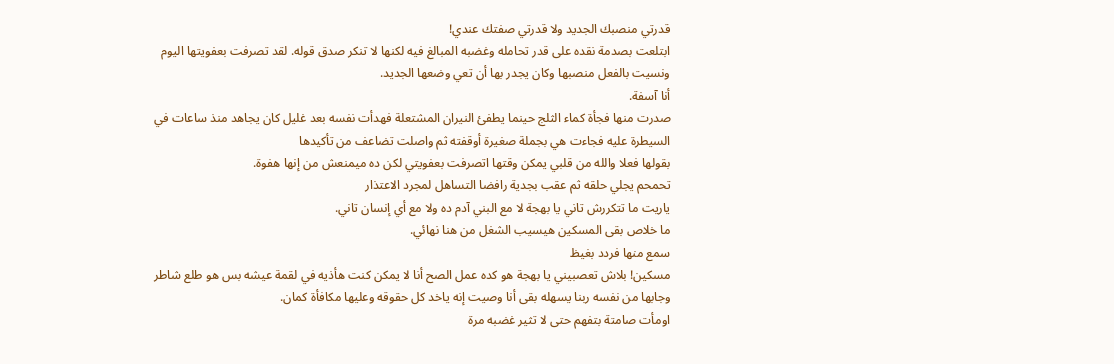قدرتي منصبك الجديد ولا قدرتي صفتك عندي!
ابتلعت بصدمة نقده على قدر تحامله وغضبه المبالغ فيه لكنها لا تنكر صدق قوله. لقد تصرفت بعفويتها اليوم ونسيت بالفعل منصبها وكان يجدر بها أن تعي وضعها الجديد.
أنا آسفة.
صدرت منها فجأة كماء الثلج حينما يطفئ النيران المشتعلة فهدأت نفسه بعد غليل كان يجاهد منذ ساعات في السيطرة عليه فجاءت هي بجملة صغيرة أوقفته ثم واصلت تضاعف من تأكيدها
بقولها فعلا والله من قلبي يمكن وقتها اتصرفت بعفويتي لكن ده ميمنعش من إنها هفوة.
تحمحم يجلي حلقه ثم عقب بجدية رافضا التساهل لمجرد الاعتذار
ياريت ما تتكررش تاني يا بهجة لا مع البني آدم ده ولا مع أي إنسان تاني.
ما خلاص بقى المسكين هيسيب الشغل من هنا نهائي.
سمع منها فردد بغيظ
مسكين! بلاش تعصبيني يا بهجة هو كده عمل الصح أنا لا يمكن كنت هأذيه في لقمة عيشه بس هو طلع شاطر وجابها من نفسه ربنا يسهله بقى أنا وصيت إنه ياخد كل حقوقه وعليها مكافأة كمان.
اومأت صامتة بتفهم حتى لا تثير غضبه مرة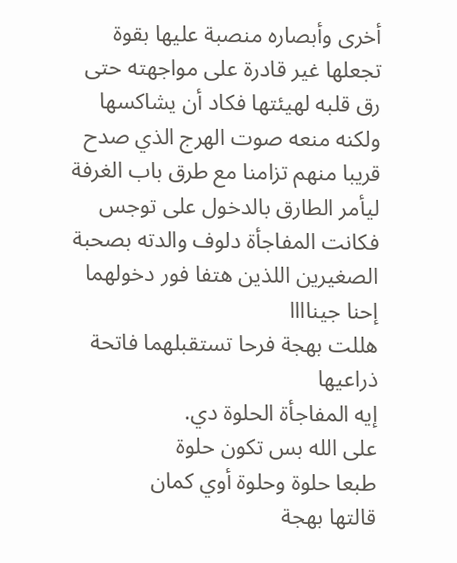أخرى وأبصاره منصبة عليها بقوة تجعلها غير قادرة على مواجهته حتى رق قلبه لهيئتها فكاد أن يشاكسها ولكنه منعه صوت الهرج الذي صدح قريبا منهم تزامنا مع طرق باب الغرفة ليأمر الطارق بالدخول على توجس فكانت المفاجأة دلوف والدته بصحبة الصغيرين اللذين هتفا فور دخولهما
إحنا جيناااا
هللت بهجة فرحا تستقبلهما فاتحة ذراعيها
إيه المفاجأة الحلوة دي.
على الله بس تكون حلوة
طبعا حلوة وحلوة أوي كمان
قالتها بهجة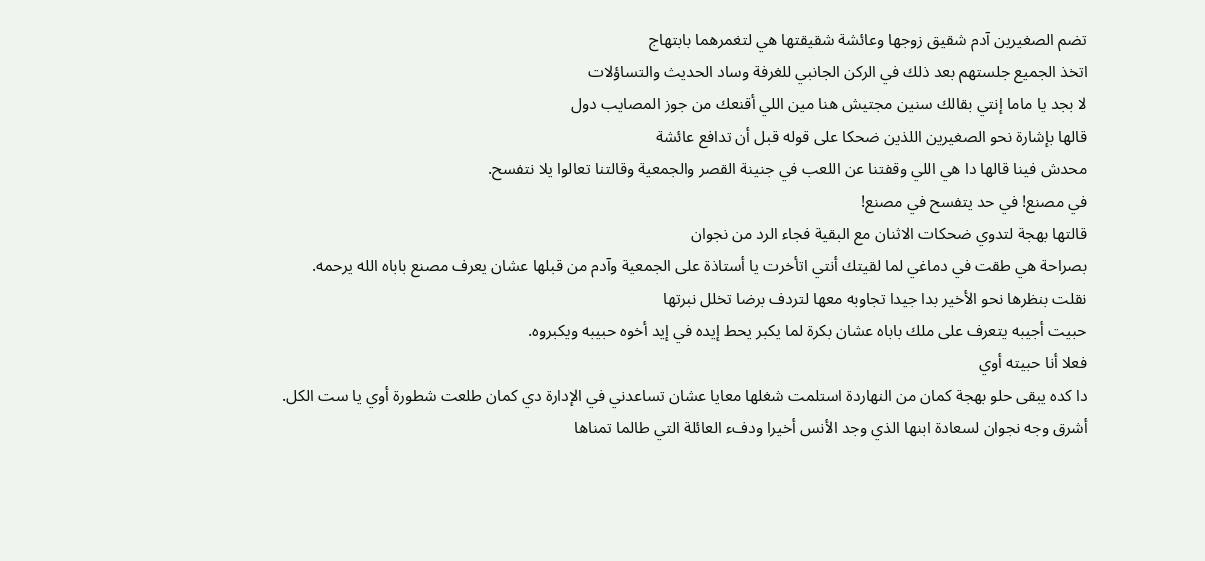تضم الصغيرين آدم شقيق زوجها وعائشة شقيقتها هي لتغمرهما بابتهاج
اتخذ الجميع جلستهم بعد ذلك في الركن الجانبي للغرفة وساد الحديث والتساؤلات
لا بجد يا ماما إنتي بقالك سنين مجتيش هنا مين اللي أقنعك من جوز المصايب دول
قالها بإشارة نحو الصغيرين اللذين ضحكا على قوله قبل أن تدافع عائشة
محدش فينا قالها دا هي اللي وقفتنا عن اللعب في جنينة القصر والجمعية وقالتنا تعالوا يلا نتفسح.
في مصنع! في حد يتفسح في مصنع!
قالتها بهجة لتدوي ضحكات الاثنان مع البقية فجاء الرد من نجوان
بصراحة هي طقت في دماغي لما لقيتك أنتي اتأخرت يا أستاذة على الجمعية وآدم من قبلها عشان يعرف مصنع باباه الله يرحمه.
نقلت بنظرها نحو الأخير بدا جيدا تجاوبه معها لتردف برضا تخلل نبرتها
حبيت أجيبه يتعرف على ملك باباه عشان بكرة لما يكبر يحط إيده في إيد أخوه حبيبه ويكبروه.
فعلا أنا حبيته أوي
دا كده يبقى حلو بهجة كمان من النهاردة استلمت شغلها معايا عشان تساعدني في الإدارة دي كمان طلعت شطورة أوي يا ست الكل.
أشرق وجه نجوان لسعادة ابنها الذي وجد الأنس أخيرا ودفء العائلة التي طالما تمناها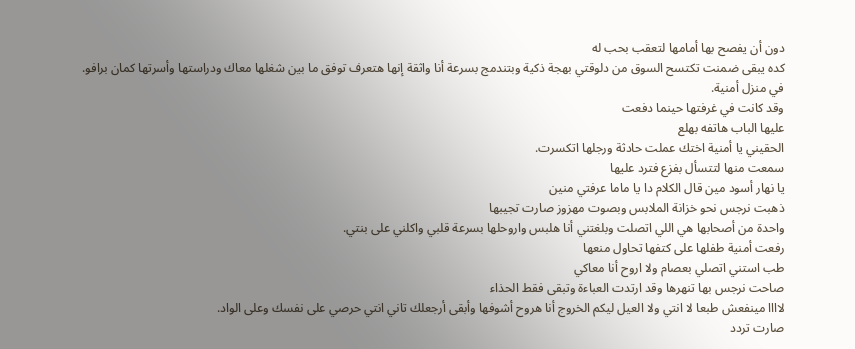دون أن يفصح بها أمامها لتعقب بحب له
كده يبقى ضمنت تكتسح السوق من دلوقتي بهجة ذكية وبتندمج بسرعة أنا واثقة إنها هتعرف توفق ما بين شغلها معاك ودراستها وأسرتها كمان برافو.
في منزل أمنية.
وقد كانت في غرفتها حينما دفعت
عليها الباب هاتفه بهلع
الحقيني يا أمنية اختك عملت حادثة ورجلها اتكسرت.
سمعت منها لتتسأل بفزع فترد عليها
يا نهار أسود مين قال الكلام دا يا ماما عرفتي منين
ذهبت نرجس نحو خزانة الملابس وبصوت مهزوز صارت تجيبها
واحدة من أصحابها هي اللي اتصلت وبلغتني أنا هلبس واروحلها بسرعة قلبي واكلني على بنتي.
رفعت أمنية طفلها على كتفها تحاول منعها
طب استني اتصلي بعصام ولا اروح أنا معاكي
صاحت نرجس بها تنهرها وقد ارتدت العباءة وتبقى فقط الحذاء
لاااا مينفعش طبعا لا انتي ولا العيل ليكم الخروج أنا هروح أشوفها وأبقى أرجعلك تاني انتي حرصي على نفسك وعلى الواد.
صارت تردد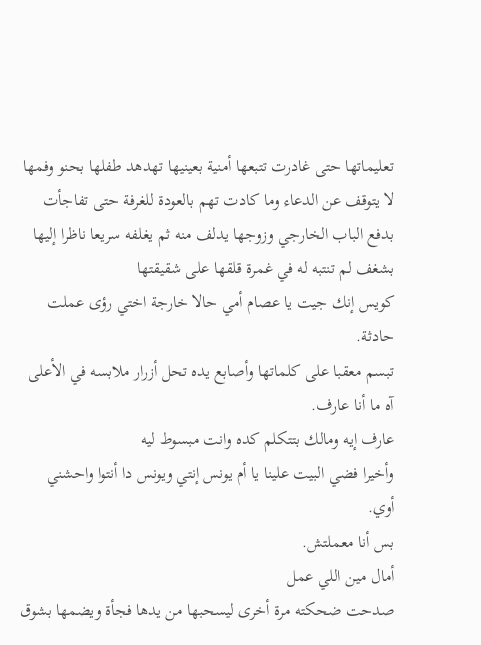تعليماتها حتى غادرت تتبعها أمنية بعينيها تهدهد طفلها بحنو وفمها لا يتوقف عن الدعاء وما كادت تهم بالعودة للغرفة حتى تفاجأت بدفع الباب الخارجي وزوجها يدلف منه ثم يغلفه سريعا ناظرا إليها بشغف لم تنتبه له في غمرة قلقها على شقيقتها
كويس إنك جيت يا عصام أمي حالا خارجة اختي رؤى عملت حادثة.
تبسم معقبا على كلماتها وأصابع يده تحل أزرار ملابسه في الأعلى
آه ما أنا عارف.
عارف إيه ومالك بتتكلم كده وانت مبسوط ليه
وأخيرا فضي البيت علينا يا أم يونس إنتي ويونس دا أنتوا واحشني أوي.
بس أنا معملتش.
أمال مين اللي عمل
صدحت ضحكته مرة أخرى ليسحبها من يدها فجأة ويضمها بشوق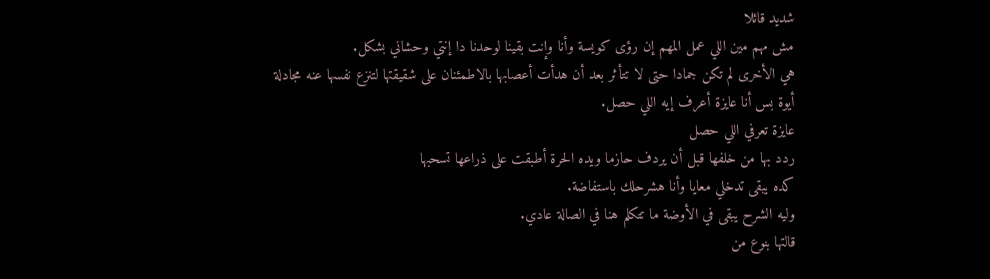شديد قائلا
مش مهم مين اللي عمل المهم إن رؤى كويسة وأنا وإنت بقينا لوحدنا دا إنتي وحشاني بشكل.
هي الأخرى لم تكن جمادا حتى لا تتأثر بعد أن هدأت أعصابها بالاطمئنان على شقيقتها لتنزع نفسها عنه مجادلة
أيوة بس أنا عايزة أعرف إيه اللي حصل.
عايزة تعرفي اللي حصل
ردد بها من خلفها قبل أن يردف حازما ويده الحرة أطبقت على ذراعها تسحبها
كده يبقى تدخلي معايا وأنا هشرحلك باستفاضة.
وليه الشرح يبقى في الأوضة ما تتكلم هنا في الصالة عادي.
قالتها بنوع من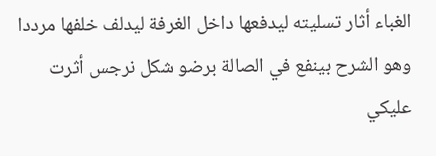الغباء أثار تسليته ليدفعها داخل الغرفة ليدلف خلفها مرددا
وهو الشرح بينفع في الصالة برضو شكل نرجس أثرت عليكي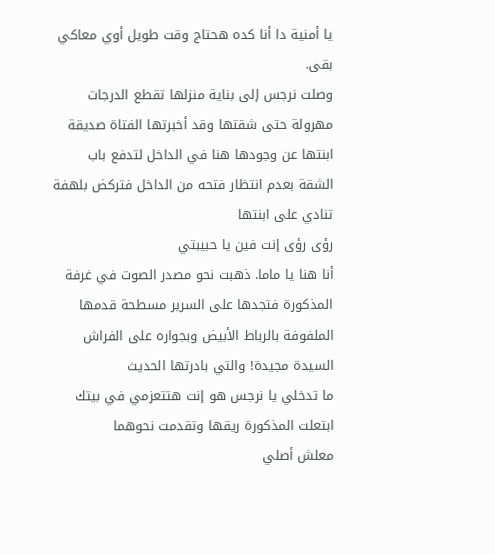يا أمنية دا أنا كده هحتاج وقت طويل أوي معاكي بقى.
وصلت نرجس إلى بناية منزلها تقطع الدرجات مهرولة حتى شقتها وقد أخبرتها الفتاة صديقة ابنتها عن وجودها هنا في الداخل لتدفع باب الشقة بعدم انتظار فتحه من الداخل فتركض بلهفة تنادي على ابنتها
رؤى رؤى إنت فين يا حبيبتي
أنا هنا يا ماما. ذهبت نحو مصدر الصوت في غرفة المذكورة فتجدها على السرير مسطحة قدمها الملفوفة بالرباط الأبيض وبجواره على الفراش السيدة مجيدة! والتي بادرتها الحديث
ما تدخلي يا نرجس هو إنت هتتعزمي في بيتك ابتعلت المذكورة ريقها وتقدمت نحوهما
معلش أصلي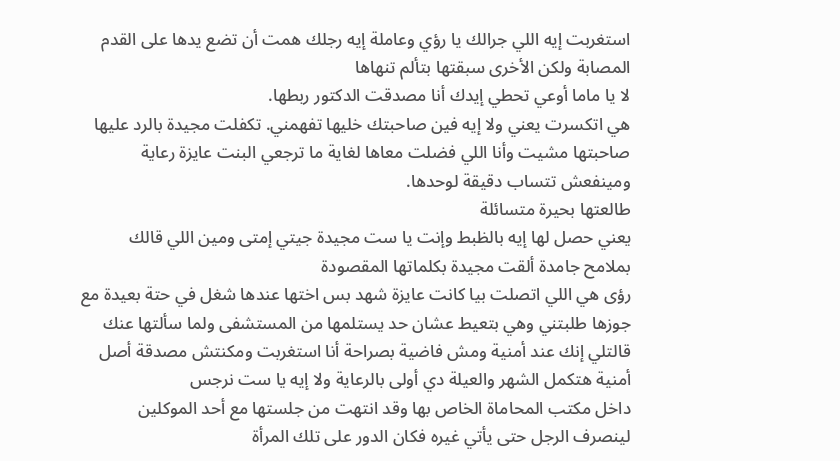استغربت إيه اللي جرالك يا رؤي وعاملة إيه رجلك همت أن تضع يدها على القدم المصابة ولكن الأخرى سبقتها بتألم تنهاها
لا يا ماما أوعي تحطي إيدك أنا مصدقت الدكتور ربطها.
هي اتكسرت يعني ولا إيه فين صاحبتك خليها تفهمني. تكفلت مجيدة بالرد عليها
صاحبتها مشيت وأنا اللي فضلت معاها لغاية ما ترجعي البنت عايزة رعاية ومينفعش تتساب دقيقة لوحدها.
طالعتها بحيرة متسائلة
يعني حصل لها إيه بالظبط وإنت يا ست مجيدة جيتي إمتى ومين اللي قالك
بملامح جامدة ألقت مجيدة بكلماتها المقصودة
رؤى هي اللي اتصلت بيا كانت عايزة شهد بس اختها عندها شغل في حتة بعيدة مع جوزها طلبتني وهي بتعيط عشان حد يستلمها من المستشفى ولما سألتها عنك قالتلي إنك عند أمنية ومش فاضية بصراحة أنا استغربت ومكنتش مصدقة أصل أمنية هتكمل الشهر والعيلة دي أولى بالرعاية ولا إيه يا ست نرجس
داخل مكتب المحاماة الخاص بها وقد انتهت من جلستها مع أحد الموكلين لينصرف الرجل حتى يأتي غيره فكان الدور على تلك المرأة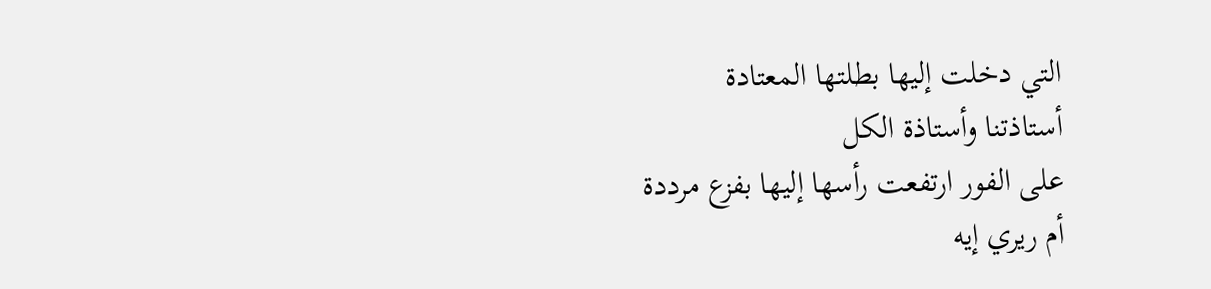التي دخلت إليها بطلتها المعتادة
أستاذتنا وأستاذة الكل
على الفور ارتفعت رأسها إليها بفزع مرددة
أم ريري إيه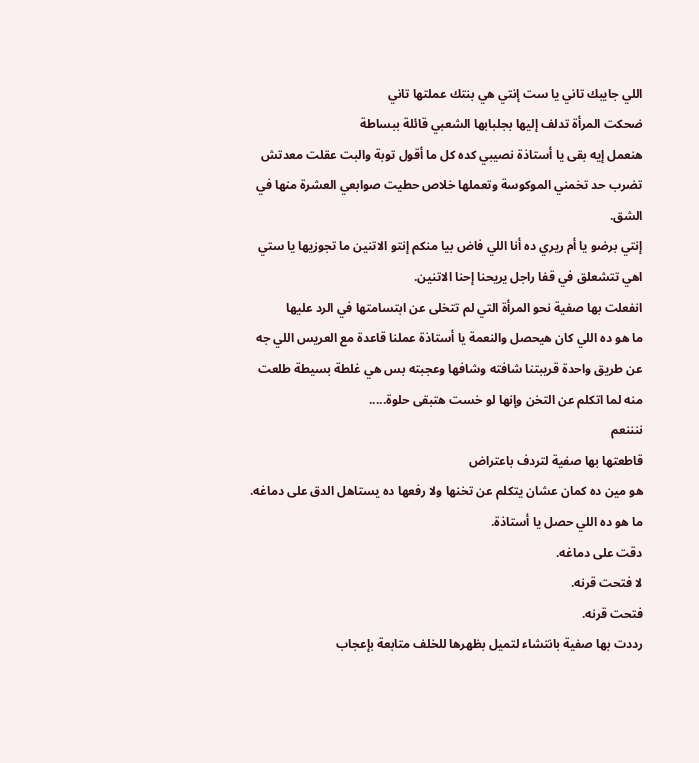اللي جايبك تاني يا ست إنتي هي بنتك عملتها تاني
ضحكت المرأة تدلف إليها بجلبابها الشعبي قائلة ببساطة
هنعمل إيه بقى يا أستاذة نصيبي كده كل ما أقول توبة والبت عقلت معدتش تضرب حد تخمني الموكوسة وتعملها خلاص حطيت صوابعي العشرة منها في الشق.
إنتي برضو يا أم ريري ده أنا اللي فاض بيا منكم إنتو الاتنين ما تجوزيها يا ستي اهي تتشعلق في قفا راجل يريحنا إحنا الاتنين.
انفعلت بها صفية نحو المرأة التي لم تتخلى عن ابتسامتها في الرد عليها
ما هو ده اللي كان هيحصل والنعمة يا أستاذة عملنا قاعدة مع العريس اللي جه عن طريق واحدة قريبتنا شافته وشافها وعجبته بس هي غلطة بسيطة طلعت منه لما اتكلم عن التخن وإنها لو خست هتبقى حلوة.....
ننننعم
قاطعتها بها صفية لتردف باعتراض
هو مين ده كمان عشان يتكلم عن تخنها ولا رفعها ده يستاهل الدق على دماغه.
ما هو ده اللي حصل يا أستاذة.
دقت على دماغه.
لا فتحت قرنه.
فتحت قرنه.
رددت بها صفية بانتشاء لتميل بظهرها للخلف متابعة بإعجاب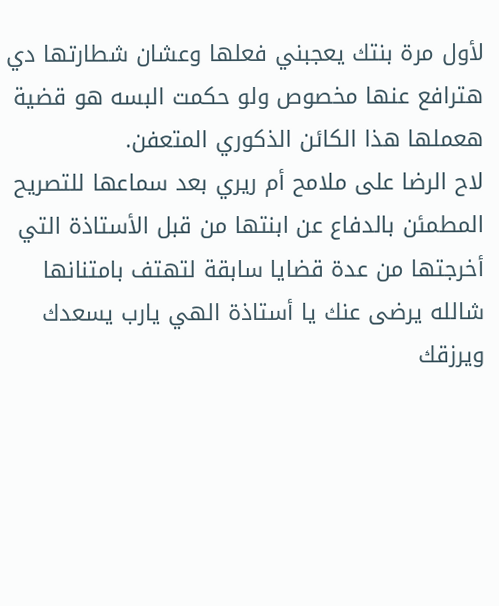لأول مرة بنتك يعجبني فعلها وعشان شطارتها دي هترافع عنها مخصوص ولو حكمت البسه هو قضية هعملها هذا الكائن الذكوري المتعفن.
لاح الرضا على ملامح أم ريري بعد سماعها للتصريح المطمئن بالدفاع عن ابنتها من قبل الأستاذة التي أخرجتها من عدة قضايا سابقة لتهتف بامتنانها
شالله يرضى عنك يا أستاذة الهي يارب يسعدك ويرزقك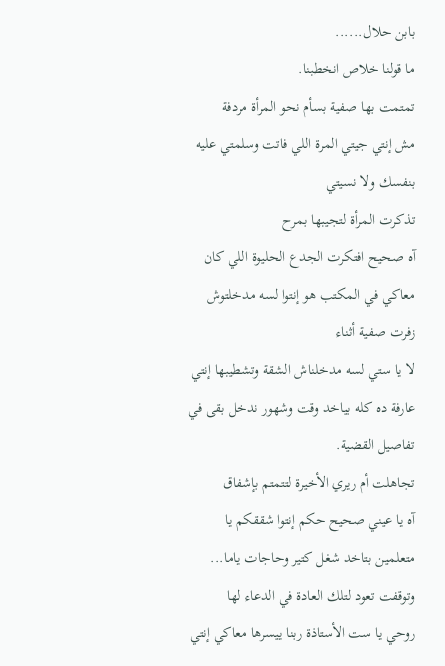بابن حلال......
ما قولنا خلاص انخطبنا.
تمتمت بها صفية بسأم نحو المرأة مردفة
مش إنتي جيتي المرة اللي فاتت وسلمتي عليه بنفسك ولا نسيتي
تذكرت المرأة لتجيبها بمرح
آه صحيح افتكرت الجدع الحليوة اللي كان معاكي في المكتب هو إنتوا لسه مدخلتوش
زفرت صفية أثناء
لا يا ستي لسه مدخلناش الشقة وتشطيبها إنتي عارفة ده كله بياخد وقت وشهور ندخل بقى في تفاصيل القضية.
تجاهلت أم ريري الأخيرة لتتمتم بإشفاق
آه يا عيني صحيح حكم إنتوا شققكم يا متعلمين بتاخد شغل كتير وحاجات ياما...
وتوقفت تعود لتلك العادة في الدعاء لها
روحي يا ست الأستاذة ربنا ييسرها معاكي إنتي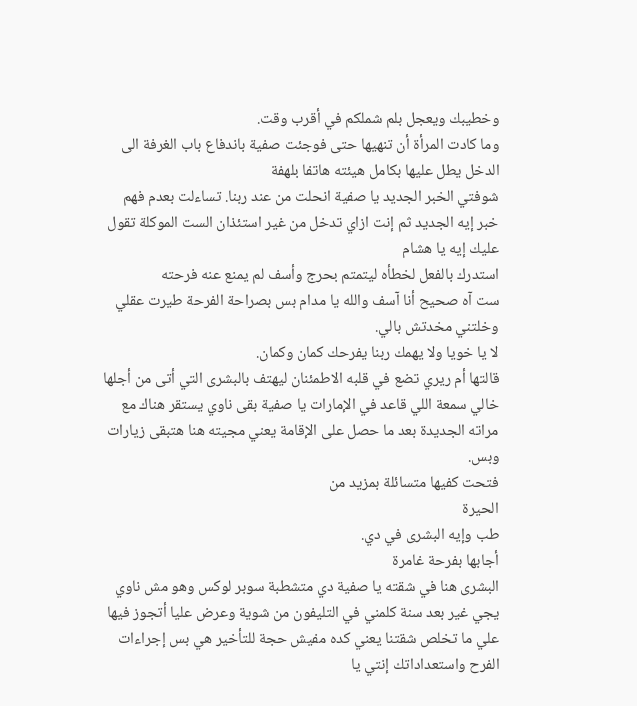وخطيبك ويعجل بلم شملكم في أقرب وقت.
وما كادت المرأة أن تنهيها حتى فوجئت صفية باندفاع باب الغرفة الى الدخل يطل عليها بكامل هيئته هاتفا بلهفة
شوفتي الخبر الجديد يا صفية انحلت من عند ربنا. تساءلت بعدم فهم
خبر إيه الجديد ثم إنت ازاي تدخل من غير استئذان الست الموكلة تقول عليك إيه يا هشام
استدرك بالفعل لخطأه ليتمتم بحرج وأسف لم يمنع عنه فرحته
ست آه صحيح أنا آسف والله يا مدام بس بصراحة الفرحة طيرت عقلي وخلتني مخدتش بالي.
لا يا خويا ولا يهمك ربنا يفرحك كمان وكمان.
قالتها أم ريري تضع في قلبه الاطمئنان ليهتف بالبشرى التي أتى من أجلها
خالي سمعة اللي قاعد في الإمارات يا صفية بقى ناوي يستقر هناك مع مراته الجديدة بعد ما حصل على الإقامة يعني مجيته هنا هتبقى زيارات وبس.
فتحت كفيها متسائلة بمزيد من
الحيرة
طب وإيه البشرى في دي.
أجابها بفرحة غامرة
البشرى هنا في شقته يا صفية دي متشطبة سوبر لوكس وهو مش ناوي يجي غير بعد سنة كلمني في التليفون من شوية وعرض عليا أتجوز فيها علي ما تخلص شقتنا يعني كده مفيش حجة للتأخير هي بس إجراءات الفرح واستعداداتك إنتي يا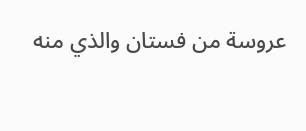عروسة من فستان والذي منه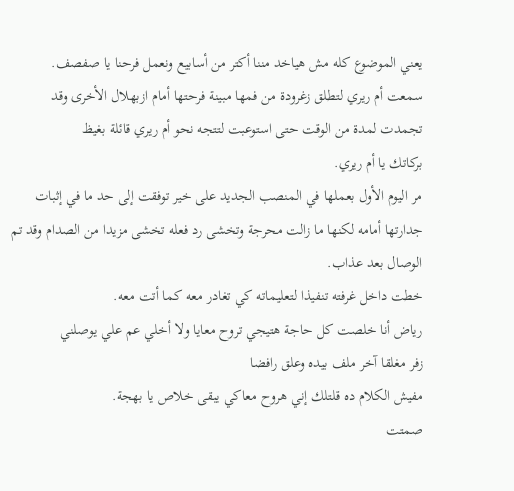يعني الموضوع كله مش هياخد مننا أكتر من أسابيع ونعمل فرحنا يا صفصف.
سمعت أم ريري لتطلق زغرودة من فمها مبينة فرحتها أمام ازبهلال الأخرى وقد تجمدت لمدة من الوقت حتى استوعبت لتتجه نحو أم ريري قائلة بغيظ
بركاتك يا أم ريري.
مر اليوم الأول بعملها في المنصب الجديد على خير توفقت إلى حد ما في إثبات جدارتها أمامه لكنها ما زالت محرجة وتخشى رد فعله تخشى مزيدا من الصدام وقد تم الوصال بعد عذاب.
خطت داخل غرفته تنفيذا لتعليماته كي تغادر معه كما أتت معه.
رياض أنا خلصت كل حاجة هتيجي تروح معايا ولا أخلي عم علي يوصلني
زفر مغلقا آخر ملف بيده وعلق رافضا
مفيش الكلام ده قلتلك إني هروح معاكي يبقى خلاص يا بهجة.
صمتت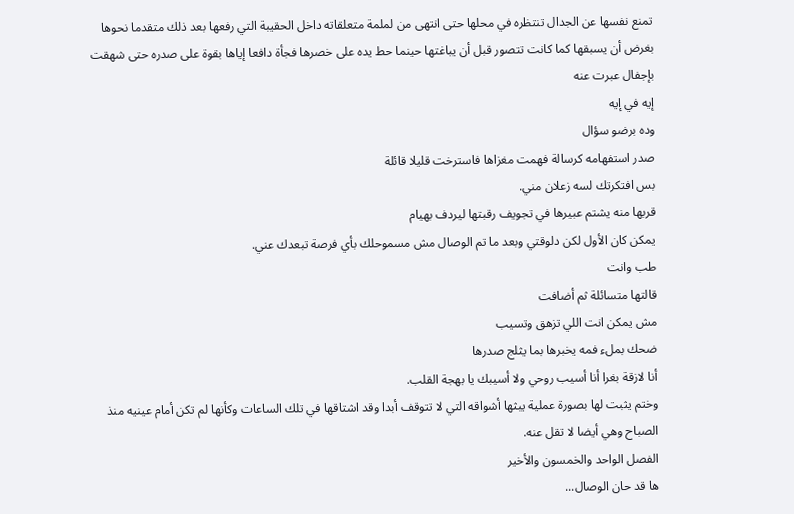تمنع نفسها عن الجدال تنتظره في محلها حتى انتهى من لملمة متعلقاته داخل الحقيبة التي رفعها بعد ذلك متقدما نحوها بغرض أن يسبقها كما كانت تتصور قبل أن يباغتها حينما حط يده على خصرها فجأة دافعا إياها بقوة على صدره حتى شهقت بإجفال عبرت عنه
إيه في إيه
وده برضو سؤال
صدر استفهامه كرسالة فهمت مغزاها فاسترخت قليلا قائلة
بس افتكرتك لسه زعلان مني.
قربها منه يشتم عبيرها في تجويف رقبتها ليردف بهيام
يمكن كان الأول لكن دلوقتي وبعد ما تم الوصال مش مسموحلك بأي فرصة تبعدك عني.
طب وانت
قالتها متسائلة ثم أضافت
مش يمكن انت اللي تزهق وتسيب
ضحك بملء فمه يخبرها بما يثلج صدرها
أنا لازقة بغرا أنا أسيب روحي ولا أسيبك يا بهجة القلب.
وختم يثبت لها بصورة عملية يبثها أشواقه التي لا تتوقف أبدا وقد اشتاقها في تلك الساعات وكأنها لم تكن أمام عينيه منذ الصباح وهي أيضا لا تقل عنه.
الفصل الواحد والخمسون والأخير
ها قد حان الوصال...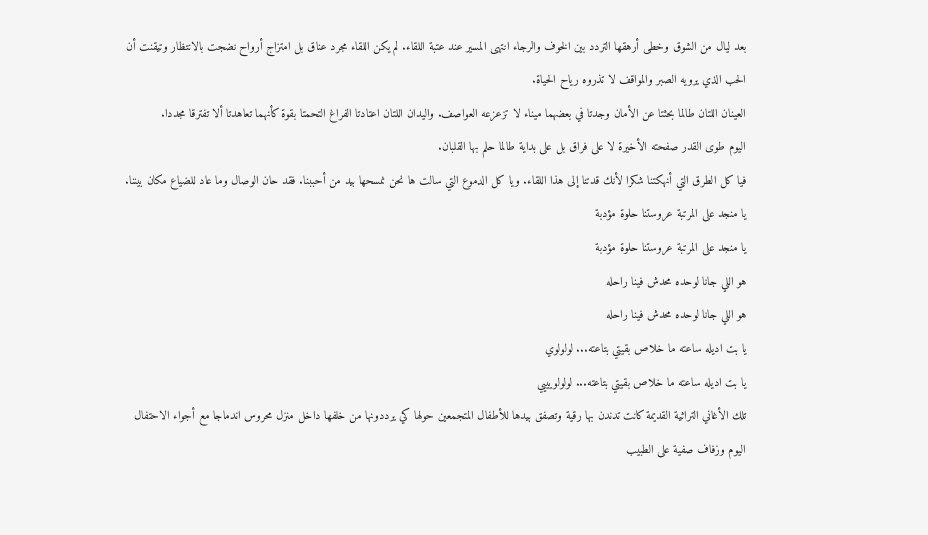بعد ليال من الشوق وخطى أرهقها التردد بين الخوف والرجاء انتهى المسير عند عتبة اللقاء. لم يكن اللقاء مجرد عناق بل امتزاج أرواح نضجت بالانتظار وتيقنت أن الحب الذي يرويه الصبر والمواقف لا تذروه رياح الحياة.
العينان اللتان طالما بحثتا عن الأمان وجدتا في بعضهما ميناء لا تزعزعه العواصف. واليدان اللتان اعتادتا الفراغ التحمتا بقوة كأنهما تعاهدتا ألا تفترقا مجددا.
اليوم طوى القدر صفحته الأخيرة لا على فراق بل على بداية طالما حلم بها القلبان.
فيا كل الطرق التي أنهكتنا شكرا لأنك قدتنا إلى هذا اللقاء. ويا كل الدموع التي سالت ها نحن نمسحها بيد من أحببنا. فقد حان الوصال وما عاد للضياع مكان بيننا.
يا منجد على المرتبة عروستنا حلوة مؤدبة
يا منجد على المرتبة عروستنا حلوة مؤدبة
هو اللي جانا لوحده محدش فينا راحله
هو اللي جانا لوحده محدش فينا راحله
يا بت اديله ساعته ما خلاص بقيتي بتاعته... لولولوي
يا بت اديله ساعته ما خلاص بقيتي بتاعته... لولولويييي
تلك الأغاني التراثية القديمة كانت تدندن بها رقية وتصفق بيدها للأطفال المتجمعين حولها كي يرددونها من خلفها داخل منزل محروس اندماجا مع أجواء الاحتفال اليوم وزفاف صفية على الطبيب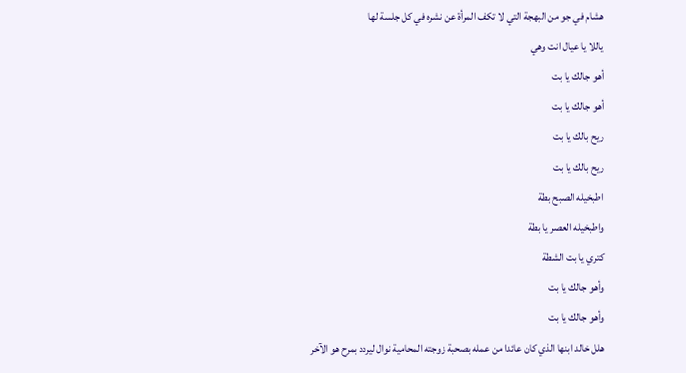هشام في جو من البهجة التي لا تكف المرأة عن نشره في كل جلسة لها
ياللا يا عيال انت وهي
أهو جالك يا بت
أهو جالك يا بت
ريح بالك يا بت
ريح بالك يا بت
اطبخيله الصبح بطة
واطبخيله العصر يا بطة
كتري يا بت الشطة
وأهو جالك يا بت
وأهو جالك يا بت
هلل خالد ابنها الذي كان عائدا من عمله بصحبة زوجته المحامية نوال ليردد بمرح هو الآخر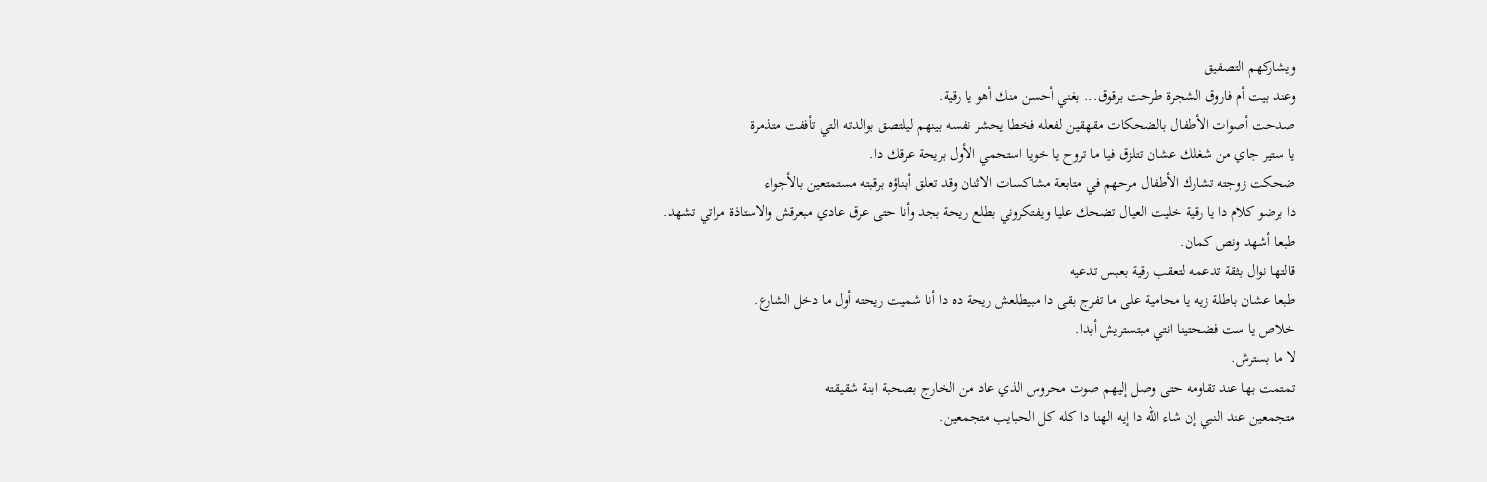ويشاركهم التصفيق
وعند بيت أم فاروق الشجرة طرحت برقوق... بغني أحسن منك أهو يا رقية.
صدحت أصوات الأطفال بالضحكات مقهقين لفعله فخطا يحشر نفسه بينهم ليلتصق بوالدته التي تأففت متذمرة
يا ستير جاي من شغلك عشان تتلزق فيا ما تروح يا خويا استحمي الأول بريحة عرقك دا.
ضحكت زوجته تشارك الأطفال مرحهم في متابعة مشاكسات الاثنان وقد تعلق أبناؤه برقبته مستمتعين بالأجواء
دا برضو كلام دا يا رقية خليت العيال تضحك عليا ويفتكروني بطلع ريحة بجد وأنا حتى عرق عادي مبعرقش والاستاذة مراتي تشهد.
طبعا أشهد ونص كمان.
قالتها نوال بثقة تدعمه لتعقب رقية بعبس تدعيه
طبعا عشان باطلة زيه يا محامية على ما تفرج بقى دا مبيطلعش ريحة ده دا أنا شميت ريحته أول ما دخل الشارع.
خلاص يا ست فضحتينا انتي مبتستريش أبدا.
لا ما بسترش.
تمتمت بها عند تقاومه حتى وصل إليهم صوت محروس الذي عاد من الخارج بصحبة ابنة شقيقته
متجمعين عند النبي إن شاء الله دا إيه الهنا دا كله كل الحبايب متجمعين.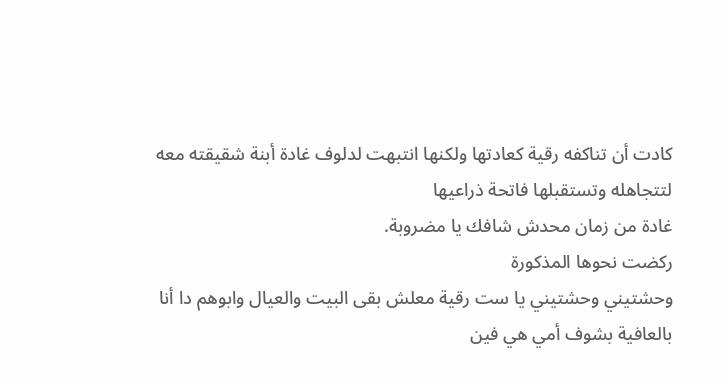كادت أن تناكفه رقية كعادتها ولكنها انتبهت لدلوف غادة أبنة شقيقته معه لتتجاهله وتستقبلها فاتحة ذراعيها
غادة من زمان محدش شافك يا مضروبة.
ركضت نحوها المذكورة
وحشتيني وحشتيني يا ست رقية معلش بقى البيت والعيال وابوهم دا أنا بالعافية بشوف أمي هي فين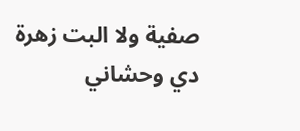صفية ولا البت زهرة دي وحشاني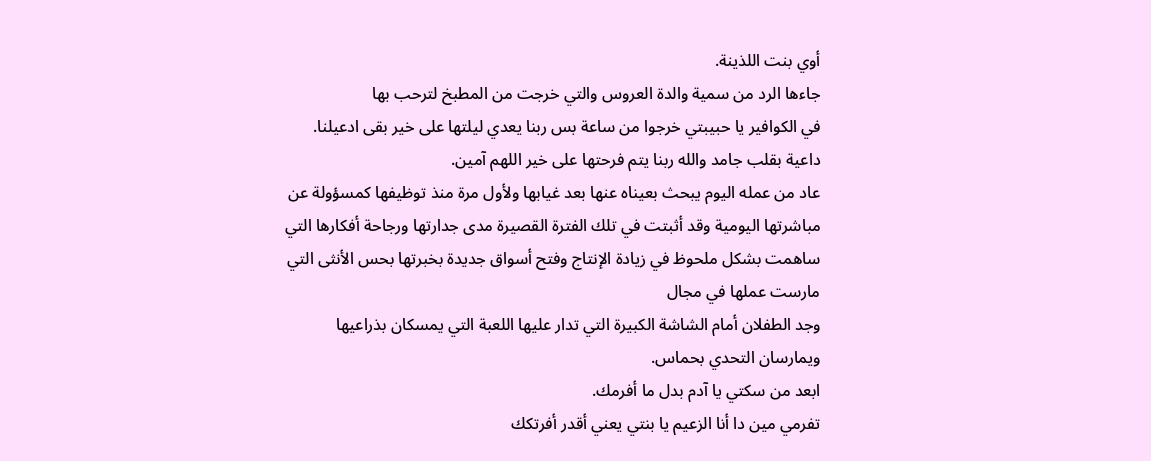أوي بنت اللذينة.
جاءها الرد من سمية والدة العروس والتي خرجت من المطبخ لترحب بها
في الكوافير يا حبيبتي خرجوا من ساعة بس ربنا يعدي ليلتها على خير بقى ادعيلنا.
داعية بقلب جامد والله ربنا يتم فرحتها على خير اللهم آمين.
عاد من عمله اليوم يبحث بعيناه عنها بعد غيابها ولأول مرة منذ توظيفها كمسؤولة عن مباشرتها اليومية وقد أثبتت في تلك الفترة القصيرة مدى جدارتها ورجاحة أفكارها التي ساهمت بشكل ملحوظ في زيادة الإنتاج وفتح أسواق جديدة بخبرتها بحس الأنثى التي مارست عملها في مجال
وجد الطفلان أمام الشاشة الكبيرة التي تدار عليها اللعبة التي يمسكان بذراعيها ويمارسان التحدي بحماس.
ابعد من سكتي يا آدم بدل ما أفرمك.
تفرمي مين دا أنا الزعيم يا بنتي يعني أقدر أفرتكك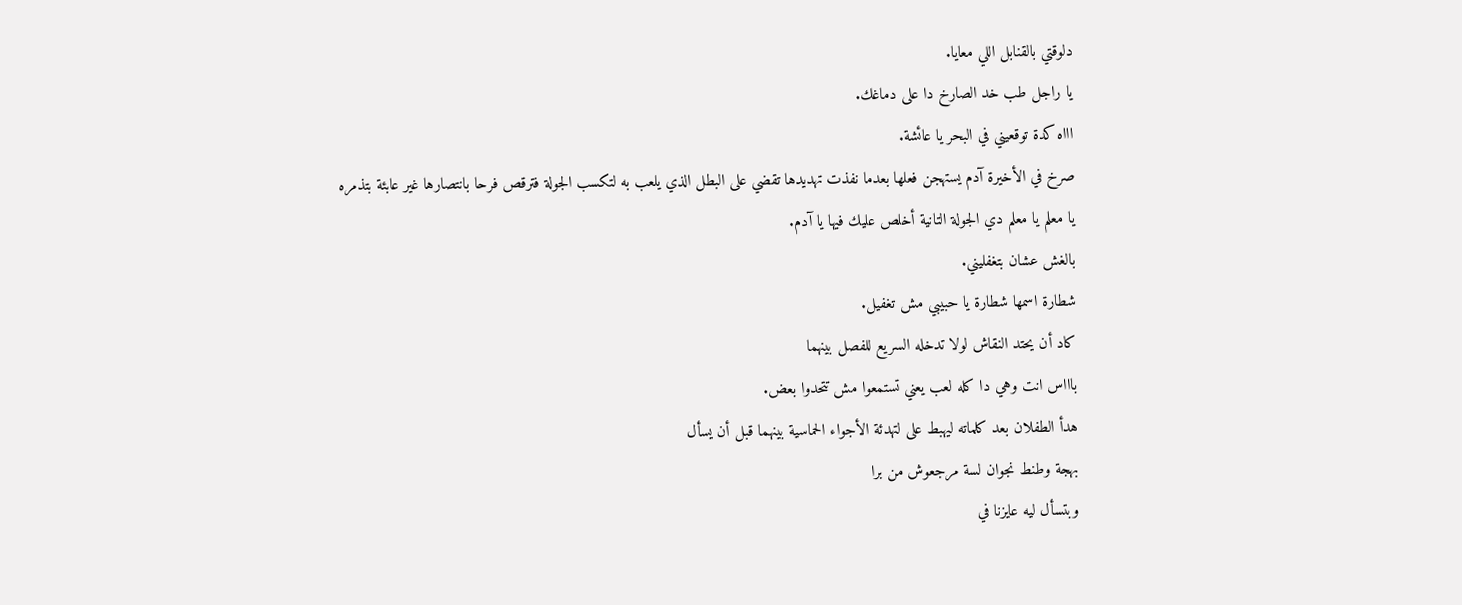دلوقتي بالقنابل اللي معايا.
يا راجل طب خد الصارخ دا على دماغك.
اااه كدة توقعيني في البحر يا عائشة.
صرخ في الأخيرة آدم يستهجن فعلها بعدما نفذت تهديدها تقضي على البطل الذي يلعب به لتكسب الجولة فترقص فرحا بانتصارها غير عابئة بتذمره
يا معلم يا معلم دي الجولة التانية أخلص عليك فيها يا آدم.
بالغش عشان بتغفليني.
شطارة اسمها شطارة يا حبيبي مش تغفيل.
كاد أن يحتد النقاش لولا تدخله السريع للفصل بينهما
باااس انت وهي دا كله لعب يعني تستمعوا مش تتحدوا بعض.
هدأ الطفلان بعد كلماته ليهبط على لتهدئة الأجواء الحماسية بينهما قبل أن يسأل
بهجة وطنط نجوان لسة مرجعوش من برا
وبتسأل ليه عايزنا في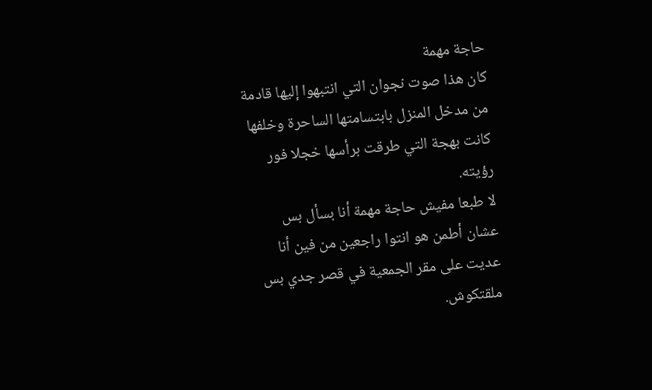حاجة مهمة
كان هذا صوت نجوان التي انتبهوا إليها قادمة من مدخل المنزل بابتسامتها الساحرة وخلفها كانت بهجة التي طرقت برأسها خجلا فور رؤيته.
لا طبعا مفيش حاجة مهمة أنا بسأل بس عشان أطمن هو انتوا راجعين من فين أنا عديت على مقر الجمعية في قصر جدي بس ملقتكوش.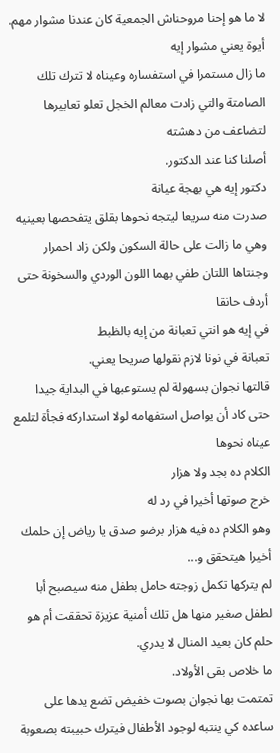لا ما هو إحنا مروحناش الجمعية كان عندنا مشوار مهم.
أيوة يعني مشوار إيه
ما زال مستمرا في استفساره وعيناه لا تترك تلك الصامتة والتي زادت معالم الخجل تعلو تعابيرها لتضاعف من دهشته
أصلنا كنا عند الدكتور.
دكتور إيه هي بهجة عيانة
صدرت منه سريعا ليتجه نحوها بقلق يتفحصها بعينيه وهي ما زالت على حالة السكون ولكن زاد احمرار وجنتاها اللتان طفي بهما اللون الوردي والسخونة حتى أردف حانقا
في إيه هو انتي تعبانة من إيه بالظبط
تعبانة في نونا لازم نقولها صريحا يعني.
قالتها نجوان بسهولة لم يستوعبها في البداية جيدا حتى كاد أن يواصل استفهامه لولا استداركه فجأة لتلمع عيناه نحوها
الكلام ده بجد ولا هزار
خرج صوتها أخيرا في رد له
وهو الكلام ده فيه هزار برضو صدق يا رياض إن حلمك أخيرا هيتحقق و...
لم يتركها تكمل زوجته حامل بطفل منه سيصبح أبا لطفل صغير منها هل تلك أمنية عزيزة تحققت أم هو حلم كان بعيد المنال لا يدري.
ما خلاص بقى الأولاد.
تمتمت بها نجوان بصوت خفيض تضع يدها على ساعده كي ينتبه لوجود الأطفال فيترك حبيبته بصعوبة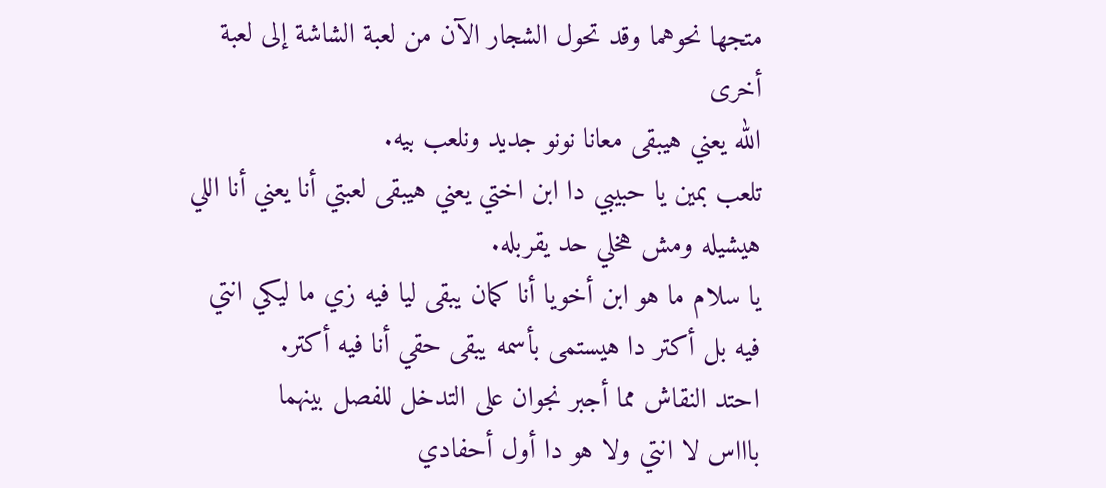متجها نحوهما وقد تحول الشجار الآن من لعبة الشاشة إلى لعبة أخرى
الله يعني هيبقى معانا نونو جديد ونلعب بيه.
تلعب بمين يا حبيبي دا ابن اختي يعني هيبقى لعبتي أنا يعني أنا اللي هيشيله ومش هخلي حد يقربله.
يا سلام ما هو ابن أخويا أنا كمان يبقى ليا فيه زي ما ليكي انتي فيه بل أكتر دا هيستمى بأسمه يبقى حقي أنا فيه أكتر.
احتد النقاش مما أجبر نجوان على التدخل للفصل بينهما
باااس لا انتي ولا هو دا أول أحفادي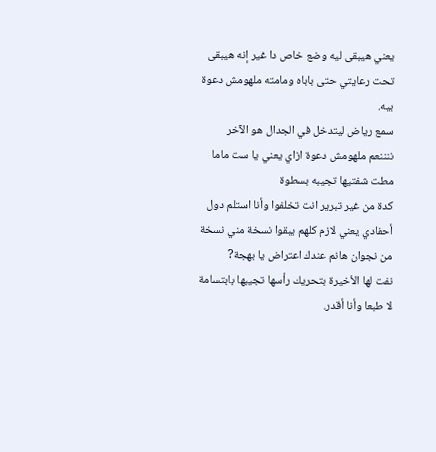يعني هيبقى ليه وضع خاص دا غير إنه هيبقى تحت رعايتي حتى باباه ومامته ملهومش دعوة بيه.
سمع رياض ليتدخل في الجدال هو الآخر
ننننعم ملهومش دعوة ازاي يعني يا ست ماما
مطت شفتيها تجيبه بسطوة
كدة من غير تبرير انت تخلفوا وأنا استلم دول أحفادي يعني لازم كلهم يبقوا نسخة مني نسخة من نجوان هانم عندك اعتراض يا بهجة?
نفت لها الأخيرة بتحريك رأسها تجيبها بابتسامة
لا طبعا وأنا أقدر.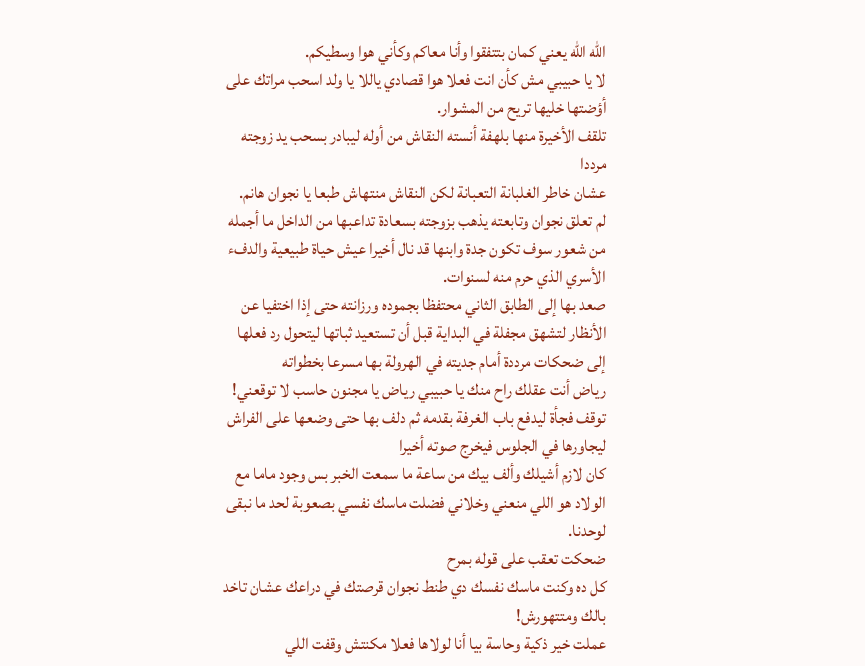الله الله يعني كمان بتتفقوا وأنا معاكم وكأني هوا وسطيكم.
لا يا حبيبي مش كأن انت فعلا هوا قصادي ياللا يا ولد اسحب مراتك على أؤضتها خليها تريح من المشوار.
تلقف الأخيرة منها بلهفة أنسته النقاش من أوله ليبادر بسحب يد زوجته مرددا
عشان خاطر الغلبانة التعبانة لكن النقاش منتهاش طبعا يا نجوان هانم.
لم تعلق نجوان وتابعته يذهب بزوجته بسعادة تداعبها من الداخل ما أجمله من شعور سوف تكون جدة وابنها قد نال أخيرا عيش حياة طبيعية والدفء الأسري الذي حرم منه لسنوات.
صعد بها إلى الطابق الثاني محتفظا بجموده ورزانته حتى إذا اختفيا عن الأنظار لتشهق مجفلة في البداية قبل أن تستعيد ثباتها ليتحول رد فعلها إلى ضحكات مرددة أمام جديته في الهرولة بها مسرعا بخطواته
رياض أنت عقلك راح منك يا حبيبي رياض يا مجنون حاسب لا توقعني!
توقف فجأة ليدفع باب الغرفة بقدمه ثم دلف بها حتى وضعها على الفراش ليجاورها في الجلوس فيخرج صوته أخيرا
كان لازم أشيلك وألف بيك من ساعة ما سمعت الخبر بس وجود ماما مع الولاد هو اللي منعني وخلاني فضلت ماسك نفسي بصعوبة لحد ما نبقى لوحدنا.
ضحكت تعقب على قوله بمرح
كل ده وكنت ماسك نفسك دي طنط نجوان قرصتك في دراعك عشان تاخد بالك ومتتهورش!
عملت خير ذكية وحاسة بيا أنا لولاها فعلا مكنتش وقفت اللي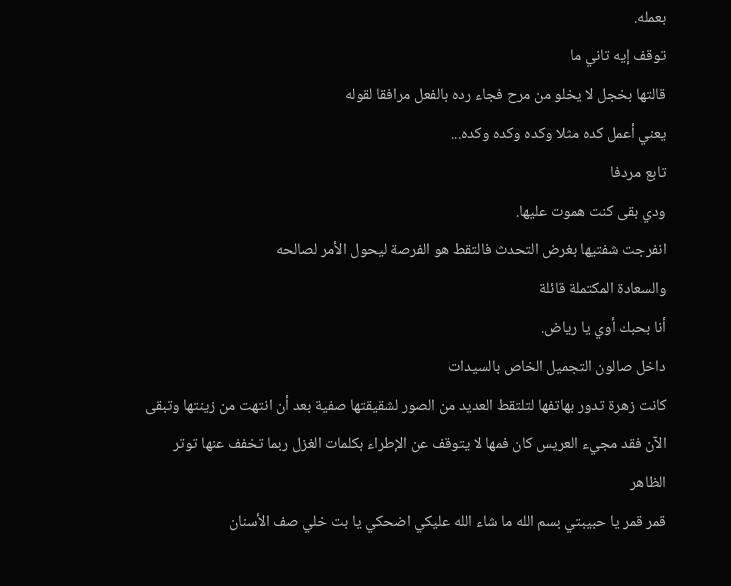بعمله.
توقف إيه تاني ما
قالتها بخجل لا يخلو من مرح فجاء رده بالفعل مرافقا لقوله
يعني أعمل كده مثلا وكده وكده وكده...
تابع مردفا
ودي بقى كنت هموت عليها.
انفرجت شفتيها بغرض التحدث فالتقط هو الفرصة ليحول الأمر لصالحه
والسعادة المكتملة قائلة
أنا بحبك أوي يا رياض.
داخل صالون التجميل الخاص بالسيدات
كانت زهرة تدور بهاتفها لتلتقط العديد من الصور لشقيقتها صفية بعد أن انتهت من زينتها وتبقى الآن فقد مجيء العريس كان فمها لا يتوقف عن الإطراء بكلمات الغزل ربما تخفف عنها توتر الظاهر
قمر قمر يا حبيبتي بسم الله ما شاء الله عليكي اضحكي يا بت خلي صف الأسنان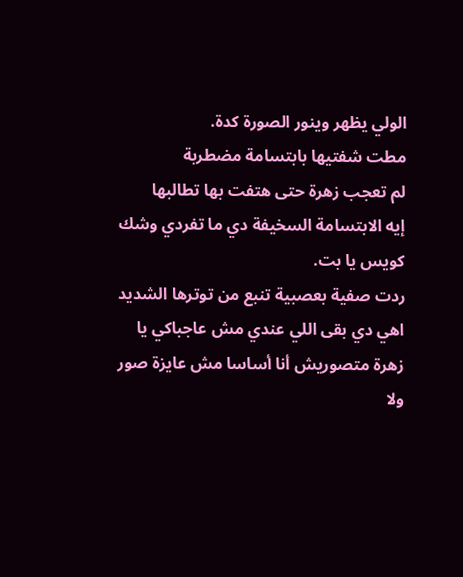الولي يظهر وينور الصورة كدة.
مطت شفتيها بابتسامة مضطربة
لم تعجب زهرة حتى هتفت بها تطالبها
إيه الابتسامة السخيفة دي ما تفردي وشك كويس يا بت.
ردت صفية بعصبية تنبع من توترها الشديد
اهي دي بقى اللي عندي مش عاجباكي يا زهرة متصوريش أنا أساسا مش عايزة صور ولا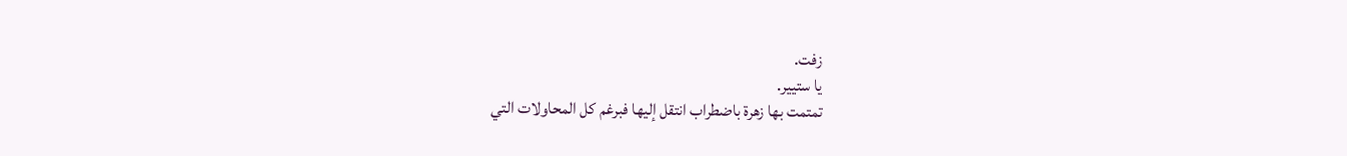زفت.
يا ستيير.
تمتمت بها زهرة باضطراب انتقل إليها فبرغم كل المحاولات التي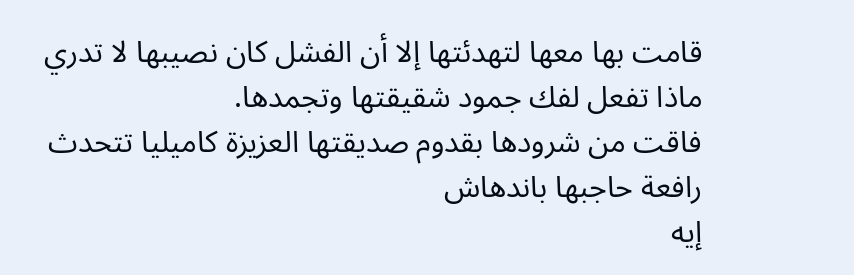قامت بها معها لتهدئتها إلا أن الفشل كان نصيبها لا تدري ماذا تفعل لفك جمود شقيقتها وتجمدها.
فاقت من شرودها بقدوم صديقتها العزيزة كاميليا تتحدث رافعة حاجبها باندهاش
إيه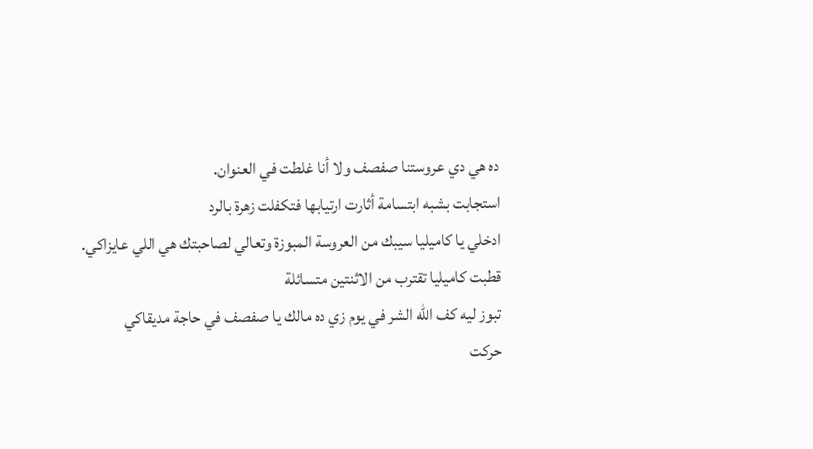ده هي دي عروستنا صفصف ولا أنا غلطت في العنوان.
استجابت بشبه ابتسامة أثارت ارتيابها فتكفلت زهرة بالرد
ادخلي يا كاميليا سيبك من العروسة المبوزة وتعالي لصاحبتك هي اللي عايزاكي.
قطبت كاميليا تقترب من الاثنتين متسائلة
تبوز ليه كف الله الشر في يوم زي ده مالك يا صفصف في حاجة مديقاكي
حركت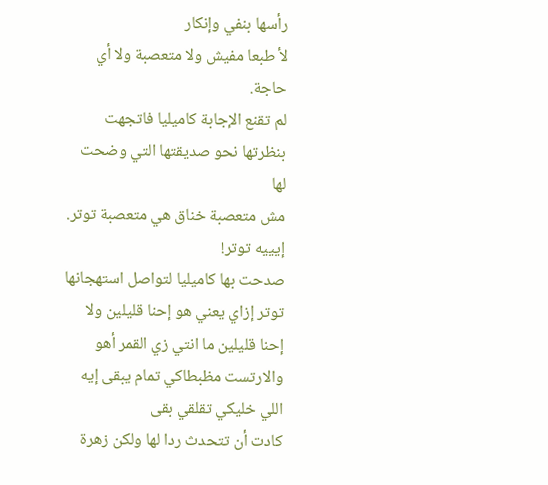رأسها بنفي وإنكار
لأ طبعا مفيش ولا متعصبة ولا أي حاجة.
لم تقنع الإجابة كاميليا فاتجهت بنظرتها نحو صديقتها التي وضحت لها
مش متعصبة خناق هي متعصبة توتر.
إيييه توتر!
صدحت بها كاميليا لتواصل استهجانها
توتر إزاي يعني هو إحنا قليلين ولا إحنا قليلين ما انتي زي القمر أهو والارتست مظبطاكي تمام يبقى إيه اللي خليكي تقلقي بقى
كادت أن تتحدث ردا لها ولكن زهرة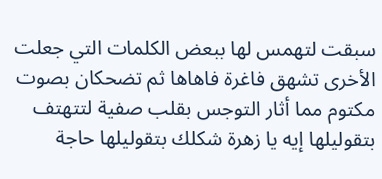سبقت لتهمس لها ببعض الكلمات التي جعلت الأخرى تشهق فاغرة فاهاها ثم تضحكان بصوت مكتوم مما أثار التوجس بقلب صفية لتتهتف
بتقوليلها إيه يا زهرة شكلك بتقوليلها حاجة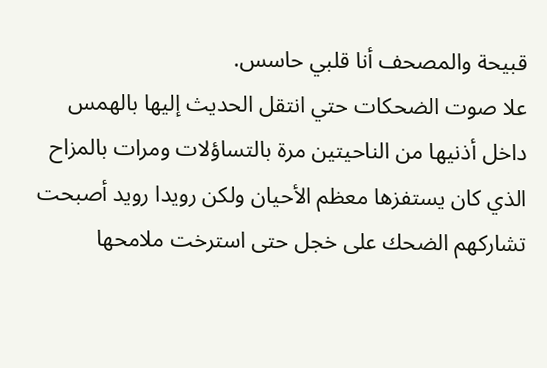قبيحة والمصحف أنا قلبي حاسس.
علا صوت الضحكات حتي انتقل الحديث إليها بالهمس داخل أذنيها من الناحيتين مرة بالتساؤلات ومرات بالمزاح الذي كان يستفزها معظم الأحيان ولكن رويدا رويد أصبحت تشاركهم الضحك على خجل حتى استرخت ملامحها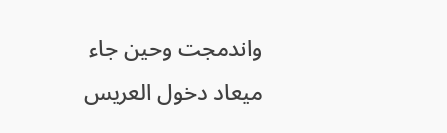واندمجت وحين جاء ميعاد دخول العريس